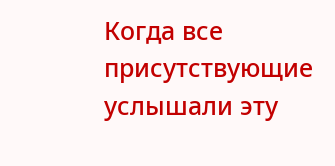Когда все присутствующие услышали эту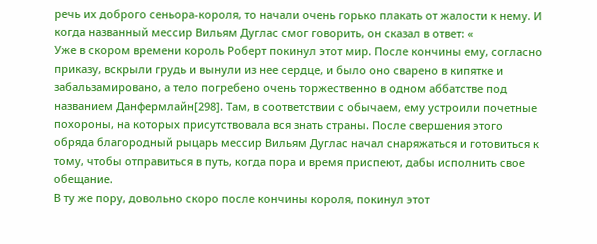речь их доброго сеньора-короля, то начали очень горько плакать от жалости к нему. И когда названный мессир Вильям Дуглас смог говорить, он сказал в ответ: «
Уже в скором времени король Роберт покинул этот мир. После кончины ему, согласно приказу, вскрыли грудь и вынули из нее сердце, и было оно сварено в кипятке и забальзамировано, а тело погребено очень торжественно в одном аббатстве под названием Данфермлайн[298]. Там, в соответствии с обычаем, ему устроили почетные похороны, на которых присутствовала вся знать страны. После свершения этого обряда благородный рыцарь мессир Вильям Дуглас начал снаряжаться и готовиться к тому, чтобы отправиться в путь, когда пора и время приспеют, дабы исполнить свое обещание.
В ту же пору, довольно скоро после кончины короля, покинул этот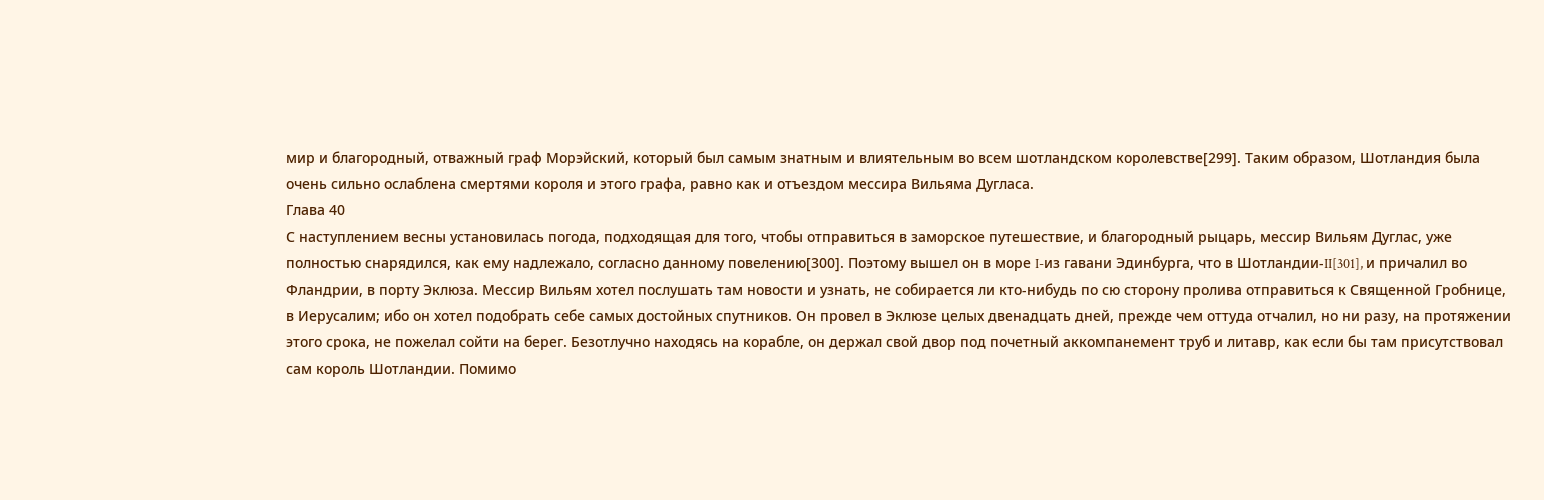мир и благородный, отважный граф Морэйский, который был самым знатным и влиятельным во всем шотландском королевстве[299]. Таким образом, Шотландия была очень сильно ослаблена смертями короля и этого графа, равно как и отъездом мессира Вильяма Дугласа.
Глава 40
С наступлением весны установилась погода, подходящая для того, чтобы отправиться в заморское путешествие, и благородный рыцарь, мессир Вильям Дуглас, уже полностью снарядился, как ему надлежало, согласно данному повелению[300]. Поэтому вышел он в море I-из гавани Эдинбурга, что в Шотландии-II[301], и причалил во Фландрии, в порту Эклюза. Мессир Вильям хотел послушать там новости и узнать, не собирается ли кто-нибудь по сю сторону пролива отправиться к Священной Гробнице, в Иерусалим; ибо он хотел подобрать себе самых достойных спутников. Он провел в Эклюзе целых двенадцать дней, прежде чем оттуда отчалил, но ни разу, на протяжении этого срока, не пожелал сойти на берег. Безотлучно находясь на корабле, он держал свой двор под почетный аккомпанемент труб и литавр, как если бы там присутствовал сам король Шотландии. Помимо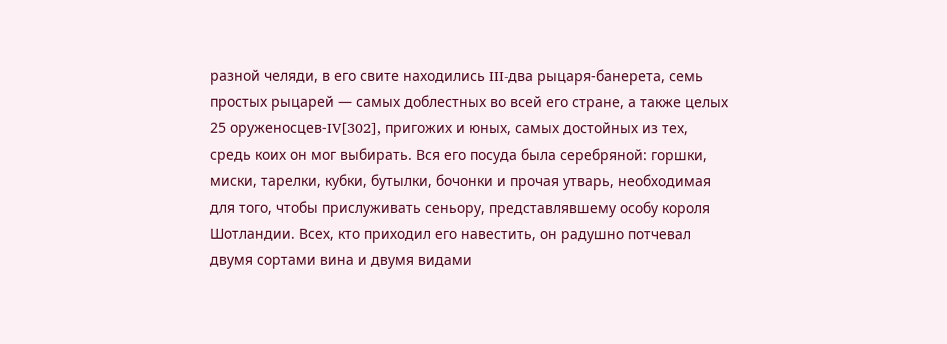разной челяди, в его свите находились III-два рыцаря-банерета, семь простых рыцарей — самых доблестных во всей его стране, а также целых 25 оруженосцев-IV[302], пригожих и юных, самых достойных из тех, средь коих он мог выбирать. Вся его посуда была серебряной: горшки, миски, тарелки, кубки, бутылки, бочонки и прочая утварь, необходимая для того, чтобы прислуживать сеньору, представлявшему особу короля Шотландии. Всех, кто приходил его навестить, он радушно потчевал двумя сортами вина и двумя видами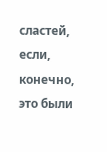сластей, если, конечно, это были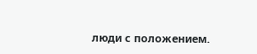люди с положением.